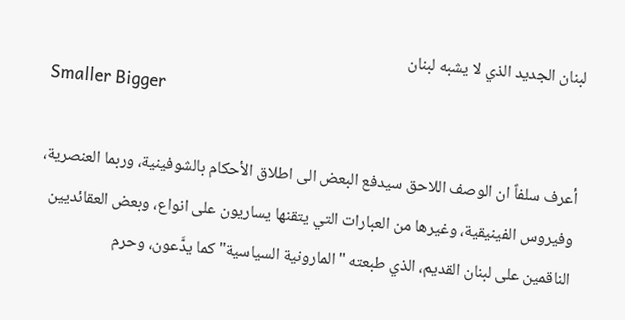لبنان الجديد الذي لا يشبه لبنان
Smaller Bigger

أعرف سلفاً ان الوصف اللاحق سيدفع البعض الى اطلاق الأحكام بالشوفينية، وربما العنصرية، وفيروس الفينيقية، وغيرها من العبارات التي يتقنها يساريون على انواع، وبعض العقائديين الناقمين على لبنان القديم، الذي طبعته "المارونية السياسية" كما يدَّعون، وحرم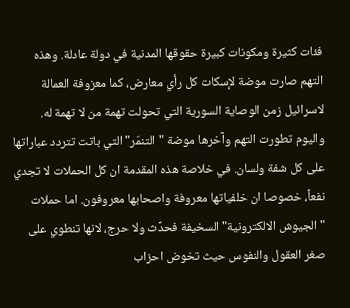فئات كثيرة ومكونات كبيرة حقوقها المدنية في دولة عادلة. وهذه التهم صارت موضة لإسكات كل رأي معارض، كما معزوفة العمالة لاسرائيل زمن الوصاية السورية التي تحولت تهمة من لا تهمة له. واليوم تطورت التهم وآخرها موضة "التنمّر" التي باتت تتردد عباراتها على كل شفة ولسان. في خلاصة هذه المقدمة ان كل الحملات لا تجدي نفعاً، خصوصا ان خلفياتها معروفة واصحابها معروفون. اما حملات "الجيوش الالكترونية" السخيفة فحدِّث ولا حرج، لانها تنطوي على صغر العقول والنفوس حيث تخوض احزاب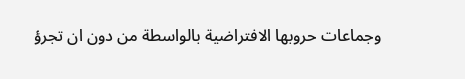وجماعات حروبها الافتراضية بالواسطة من دون ان تجرؤ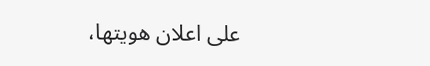على اعلان هويتها،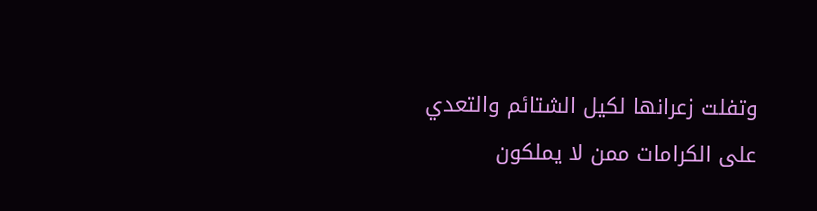وتفلت زعرانها لكيل الشتائم والتعدي على الكرامات ممن لا يملكون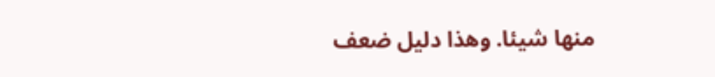منها شيئا. وهذا دليل ضعف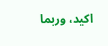اكيد، وربما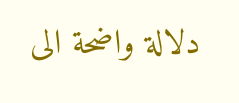دلالة واضحة الى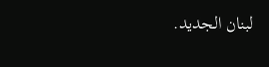لبنان الجديد.